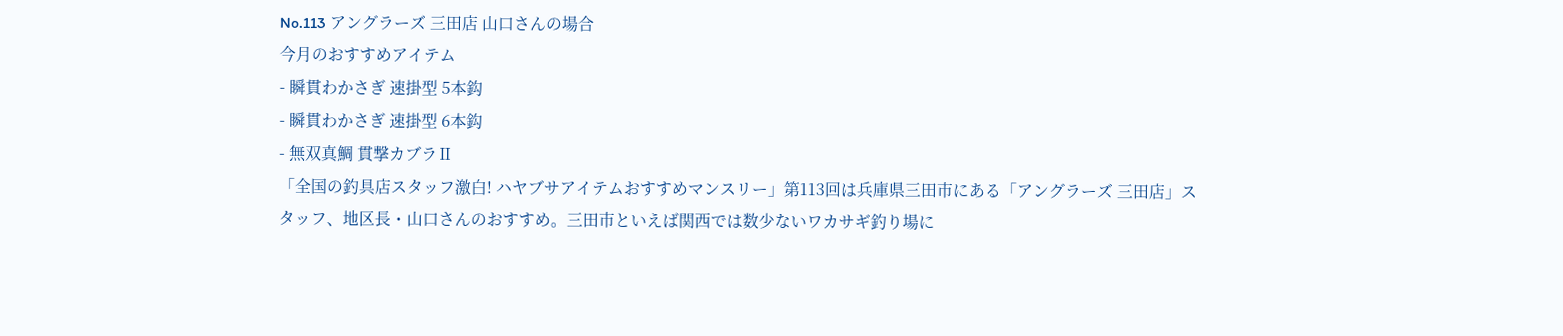No.113 アングラーズ 三田店 山口さんの場合
今月のおすすめアイテム
- 瞬貫わかさぎ 速掛型 5本鈎
- 瞬貫わかさぎ 速掛型 6本鈎
- 無双真鯛 貫撃カブラⅡ
「全国の釣具店スタッフ激白! ハヤブサアイテムおすすめマンスリー」第113回は兵庫県三田市にある「アングラーズ 三田店」スタッフ、地区長・山口さんのおすすめ。三田市といえば関西では数少ないワカサギ釣り場に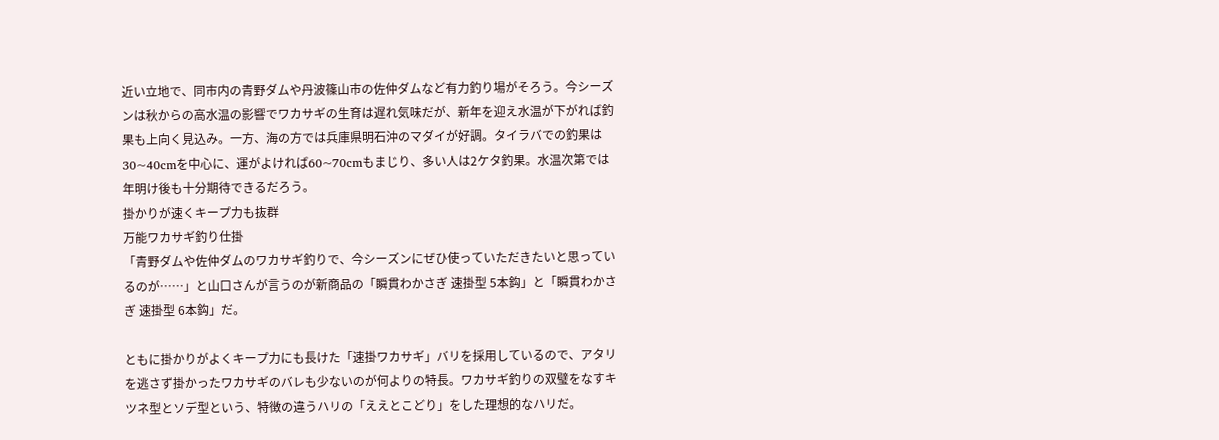近い立地で、同市内の青野ダムや丹波篠山市の佐仲ダムなど有力釣り場がそろう。今シーズンは秋からの高水温の影響でワカサギの生育は遅れ気味だが、新年を迎え水温が下がれば釣果も上向く見込み。一方、海の方では兵庫県明石沖のマダイが好調。タイラバでの釣果は30~40cmを中心に、運がよければ60~70cmもまじり、多い人は2ケタ釣果。水温次第では年明け後も十分期待できるだろう。
掛かりが速くキープ力も抜群
万能ワカサギ釣り仕掛
「青野ダムや佐仲ダムのワカサギ釣りで、今シーズンにぜひ使っていただきたいと思っているのが……」と山口さんが言うのが新商品の「瞬貫わかさぎ 速掛型 5本鈎」と「瞬貫わかさぎ 速掛型 6本鈎」だ。

ともに掛かりがよくキープ力にも長けた「速掛ワカサギ」バリを採用しているので、アタリを逃さず掛かったワカサギのバレも少ないのが何よりの特長。ワカサギ釣りの双璧をなすキツネ型とソデ型という、特徴の違うハリの「ええとこどり」をした理想的なハリだ。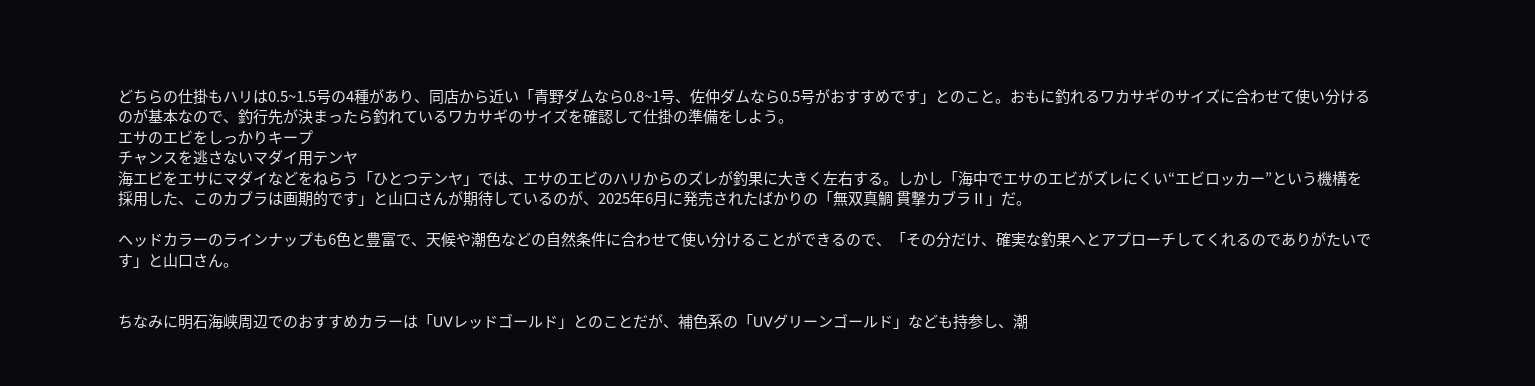どちらの仕掛もハリは0.5~1.5号の4種があり、同店から近い「青野ダムなら0.8~1号、佐仲ダムなら0.5号がおすすめです」とのこと。おもに釣れるワカサギのサイズに合わせて使い分けるのが基本なので、釣行先が決まったら釣れているワカサギのサイズを確認して仕掛の準備をしよう。
エサのエビをしっかりキープ
チャンスを逃さないマダイ用テンヤ
海エビをエサにマダイなどをねらう「ひとつテンヤ」では、エサのエビのハリからのズレが釣果に大きく左右する。しかし「海中でエサのエビがズレにくい“エビロッカー”という機構を採用した、このカブラは画期的です」と山口さんが期待しているのが、2025年6月に発売されたばかりの「無双真鯛 貫撃カブラⅡ」だ。

ヘッドカラーのラインナップも6色と豊富で、天候や潮色などの自然条件に合わせて使い分けることができるので、「その分だけ、確実な釣果へとアプローチしてくれるのでありがたいです」と山口さん。


ちなみに明石海峡周辺でのおすすめカラーは「UVレッドゴールド」とのことだが、補色系の「UVグリーンゴールド」なども持参し、潮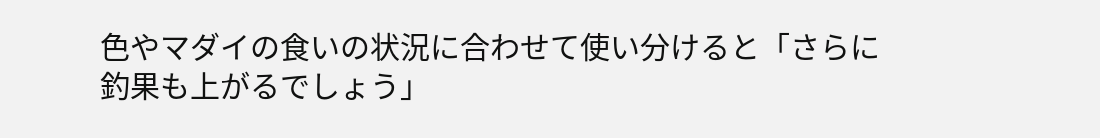色やマダイの食いの状況に合わせて使い分けると「さらに釣果も上がるでしょう」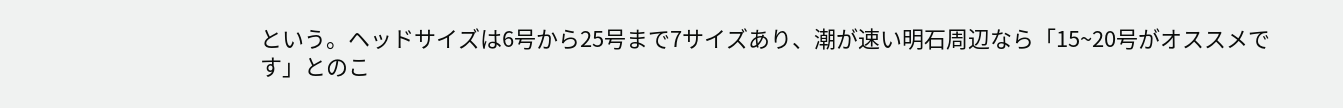という。ヘッドサイズは6号から25号まで7サイズあり、潮が速い明石周辺なら「15~20号がオススメです」とのこ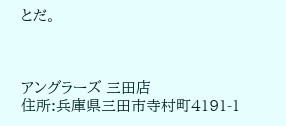とだ。



アングラーズ 三田店
住所:兵庫県三田市寺村町4191-1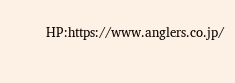HP:https://www.anglers.co.jp/